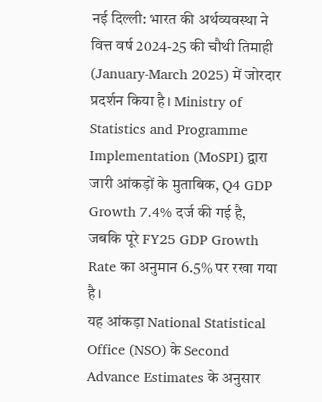नई दिल्ली: भारत की अर्थव्यवस्था ने वित्त वर्ष 2024-25 की चौथी तिमाही (January-March 2025) में जोरदार प्रदर्शन किया है। Ministry of Statistics and Programme Implementation (MoSPI) द्वारा जारी आंकड़ों के मुताबिक, Q4 GDP Growth 7.4% दर्ज की गई है, जबकि पूरे FY25 GDP Growth Rate का अनुमान 6.5% पर रखा गया है।
यह आंकड़ा National Statistical Office (NSO) के Second Advance Estimates के अनुसार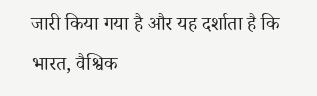जारी किया गया है और यह दर्शाता है कि भारत, वैश्विक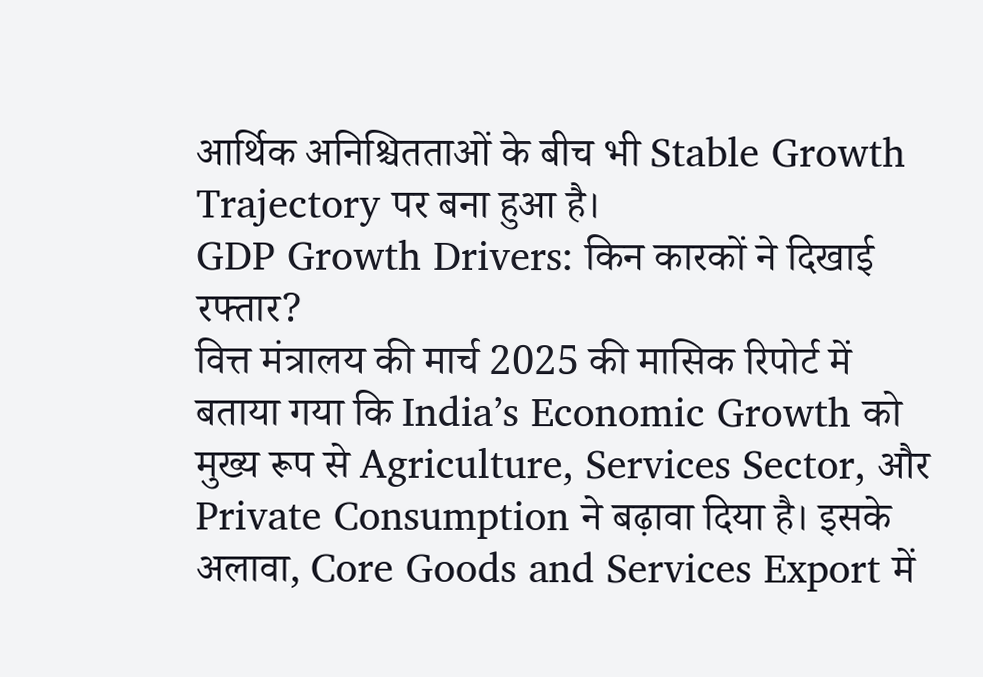आर्थिक अनिश्चितताओं के बीच भी Stable Growth Trajectory पर बना हुआ है।
GDP Growth Drivers: किन कारकों ने दिखाई रफ्तार?
वित्त मंत्रालय की मार्च 2025 की मासिक रिपोर्ट में बताया गया कि India’s Economic Growth को मुख्य रूप से Agriculture, Services Sector, और Private Consumption ने बढ़ावा दिया है। इसके अलावा, Core Goods and Services Export में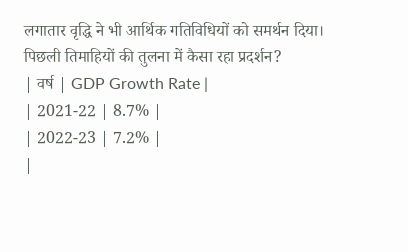लगातार वृद्धि ने भी आर्थिक गतिविधियों को समर्थन दिया।
पिछली तिमाहियों की तुलना में कैसा रहा प्रदर्शन?
| वर्ष | GDP Growth Rate |
| 2021-22 | 8.7% |
| 2022-23 | 7.2% |
|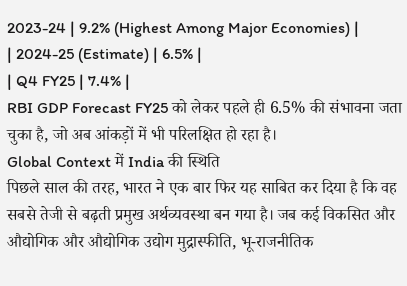2023-24 | 9.2% (Highest Among Major Economies) |
| 2024-25 (Estimate) | 6.5% |
| Q4 FY25 | 7.4% |
RBI GDP Forecast FY25 को लेकर पहले ही 6.5% की संभावना जता चुका है, जो अब आंकड़ों में भी परिलक्षित हो रहा है।
Global Context में India की स्थिति
पिछले साल की तरह, भारत ने एक बार फिर यह साबित कर दिया है कि वह सबसे तेजी से बढ़ती प्रमुख अर्थव्यवस्था बन गया है। जब कई विकसित और औद्योगिक और औद्योगिक उद्योग मुद्रास्फीति, भू-राजनीतिक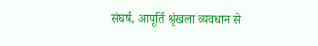संघर्ष, आपूर्ति श्रृंखला व्यवधान से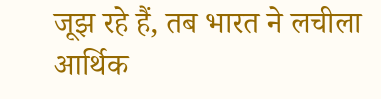जूझ रहे हैं, तब भारत ने लचीला आर्थिक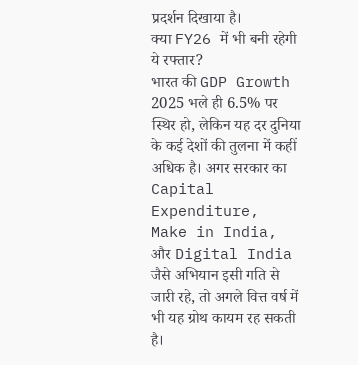प्रदर्शन दिखाया है।
क्या FY26 में भी बनी रहेगी ये रफ्तार?
भारत की GDP Growth 2025 भले ही 6.5% पर स्थिर हो, लेकिन यह दर दुनिया के कई देशों की तुलना में कहीं अधिक है। अगर सरकार का Capital Expenditure, Make in India, और Digital India जैसे अभियान इसी गति से जारी रहे, तो अगले वित्त वर्ष में भी यह ग्रोथ कायम रह सकती है।